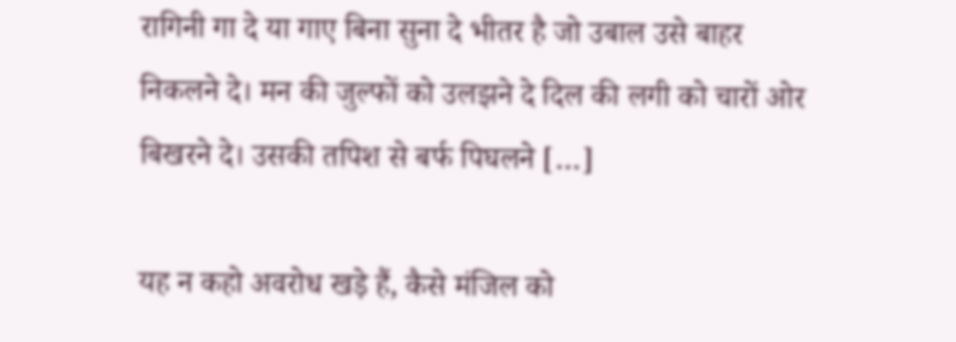रागिनी गा दे या गाए बिना सुना दे भीतर है जो उबाल उसे बाहर निकलने दे। मन की जुल्फों को उलझने दे दिल की लगी को चारों ओर बिखरने दे। उसकी तपिश से बर्फ पिघलने […]

यह न कहो अवरोध खड़े हैं, कैसे मंजिल को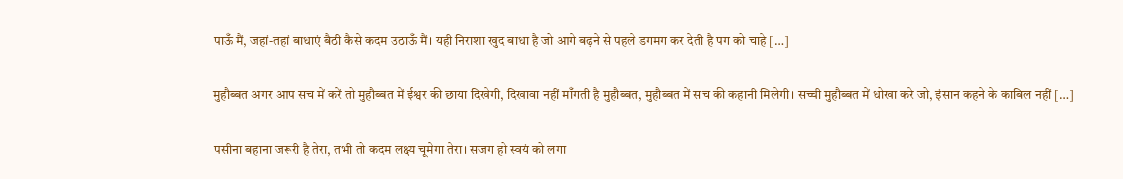पाऊँ मैं, जहां-तहां बाधाएं बैठी कैसे कदम उठाऊँ मैं। यही निराशा खुद बाधा है जो आगे बढ़ने से पहले डगमग कर देती है पग को चाहे […]

मुहौब्बत अगर आप सच में करें तो मुहौब्बत में ईश्वर की छाया दिखेगी, दिखावा नहीं माँगती है मुहौब्बत, मुहौब्बत में सच की कहानी मिलेगी। सच्ची मुहौब्बत में धोखा करे जो, इंसान कहने के काबिल नहीं […]

पसीना बहाना जरूरी है तेरा, तभी तो कदम लक्ष्य चूमेगा तेरा। सजग हो स्वयं को लगा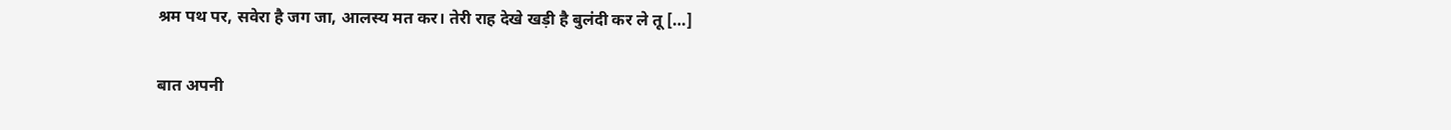श्रम पथ पर, सवेरा है जग जा, आलस्य मत कर। तेरी राह देखे खड़ी है बुलंदी कर ले तू […]

बात अपनी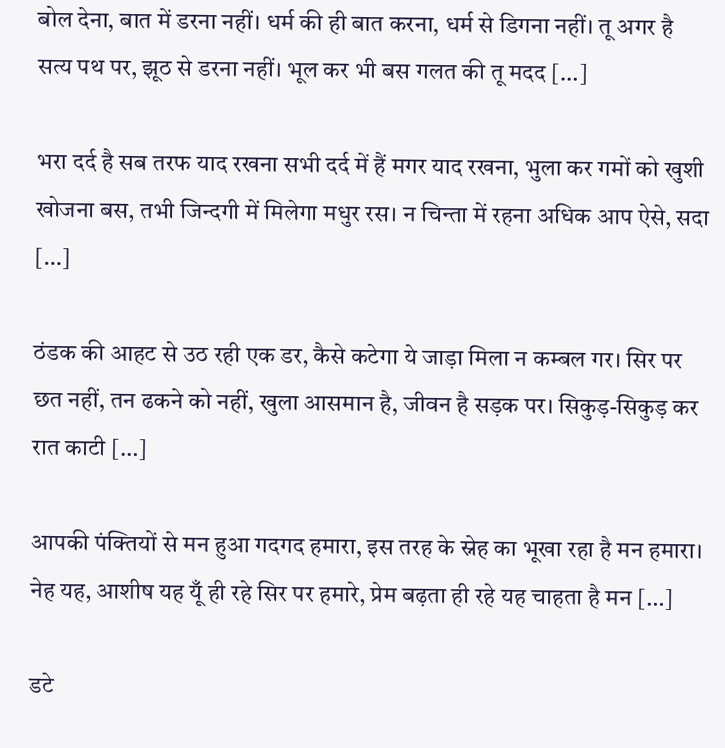बोल देना, बात में डरना नहीं। धर्म की ही बात करना, धर्म से डिगना नहीं। तू अगर है सत्य पथ पर, झूठ से डरना नहीं। भूल कर भी बस गलत की तू मदद […]

भरा दर्द है सब तरफ याद रखना सभी दर्द में हैं मगर याद रखना, भुला कर गमों को खुशी खोजना बस, तभी जिन्दगी में मिलेगा मधुर रस। न चिन्ता में रहना अधिक आप ऐसे, सदा […]

ठंडक की आहट से उठ रही एक डर, कैसे कटेगा ये जाड़ा मिला न कम्बल गर। सिर पर छत नहीं, तन ढकने को नहीं, खुला आसमान है, जीवन है सड़क पर। सिकुड़-सिकुड़ कर रात काटी […]

आपकी पंक्तियों से मन हुआ गदगद हमारा, इस तरह के स्नेह का भूखा रहा है मन हमारा। नेह यह, आशीष यह यूँ ही रहे सिर पर हमारे, प्रेम बढ़ता ही रहे यह चाहता है मन […]

डटे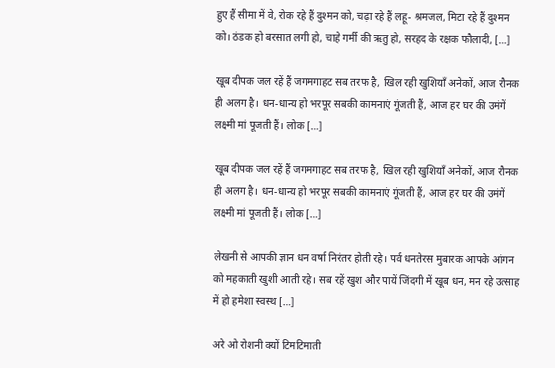हुए हैं सीमा में वे, रोक रहे हैं दुश्मन को, चढ़ा रहे हैं लहू- श्रमजल, मिटा रहे हैं दुश्मन को। ठंडक हो बरसात लगी हो, चाहे गर्मी की ऋतु हो, सरहद के रक्षक फौलादी, […]

खूब दीपक जल रहें हैं जगमगाहट सब तरफ है, खिल रही खुशियाँ अनेकों, आज रौनक ही अलग है। धन-धान्य हो भरपूर सबकी कामनाएं गूंजती हैं, आज हर घर की उमंगें लक्ष्मी मां पूजती हैं। लोक […]

खूब दीपक जल रहें हैं जगमगाहट सब तरफ है, खिल रही खुशियाँ अनेकों, आज रौनक ही अलग है। धन-धान्य हो भरपूर सबकी कामनाएं गूंजती हैं, आज हर घर की उमंगें लक्ष्मी मां पूजती हैं। लोक […]

लेखनी से आपकी ज्ञान धन वर्षा निरंतर होती रहे। पर्व धनतेरस मुबारक आपके आंगन को महकाती खुशी आती रहे। सब रहें खुश और पायें जिंदगी में खूब धन, मन रहे उत्साह में हो हमेशा स्वस्थ […]

अरे ओ रोशनी क्यों टिमटिमाती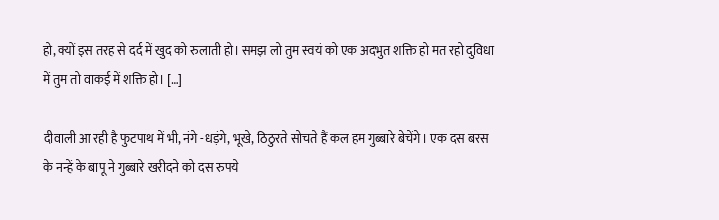हो, क्यों इस तरह से दर्द में खुद को रुलाती हो। समझ लो तुम स्वयं को एक अदभुत शक्ति हो मत रहो दुविधा में तुम तो वाकई में शक्ति हो। […]

दीवाली आ रही है फुटपाथ में भी, नंगे -धड़ंगे, भूखे, ठिठुरते सोचते हैं कल हम गुब्बारे बेचेंगे। एक दस बरस के नन्हें के बापू ने गुब्बारे खरीदने को दस रुपये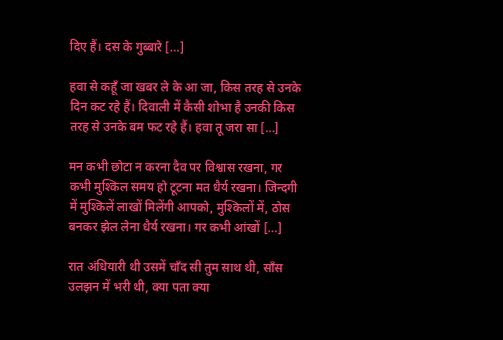दिए हैं। दस के गुब्बारे […]

हवा से कहूँ जा खबर ले के आ जा, किस तरह से उनके दिन कट रहे हैं। दिवाली में कैसी शोभा है उनकी किस तरह से उनके बम फट रहे हैं। हवा तू जरा सा […]

मन कभी छोटा न करना दैव पर विश्वास रखना, गर कभी मुश्किल समय हो टूटना मत धैर्य रखना। जिन्दगी में मुश्किलें लाखों मिलेंगी आपको, मुश्किलों में, ठोस बनकर झेल लेना धैर्य रखना। गर कभी आंखों […]

रात अंधियारी थी उसमें चाँद सी तुम साथ थी, साँस उलझन में भरी थी, क्या पता क्या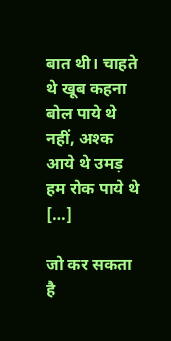बात थी। चाहते थे खूब कहना बोल पाये थे नहीं, अश्क आये थे उमड़ हम रोक पाये थे […]

जो कर सकता है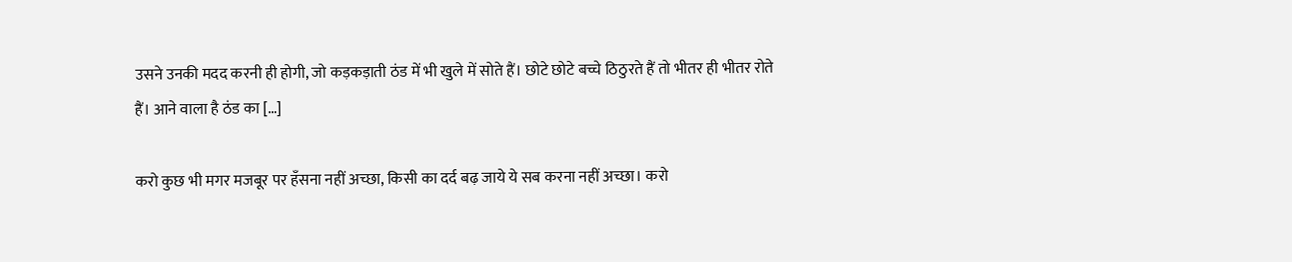उसने उनकी मदद करनी ही होगी, जो कड़कड़ाती ठंड में भी खुले में सोते हैं। छोटे छोटे बच्चे ठिठुरते हैं तो भीतर ही भीतर रोते हैं। आने वाला है ठंड का […]

करो कुछ भी मगर मजबूर पर हँसना नहीं अच्छा, किसी का दर्द बढ़ जाये ये सब करना नहीं अच्छा। करो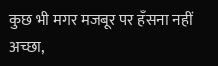कुछ भी मगर मजबूर पर हँसना नहीं अच्छा,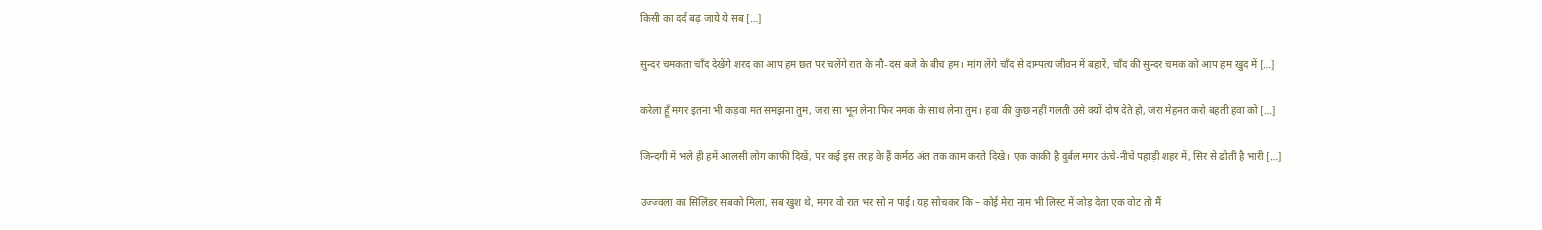किसी का दर्द बढ़ जाये ये सब […]

सुन्दर चमकता चाँद देखेंगे शरद का आप हम छत पर चलेंगे रात के नौ-दस बजे के बीच हम। मांग लेंगे चाँद से दाम्पत्य जीवन में बहारें, चाँद की सुन्दर चमक को आप हम खुद में […]

करेला हूँ मगर इतना भी कड़वा मत समझना तुम, जरा सा भून लेना फिर नमक के साथ लेना तुम। हवा की कुछ नहीं गलती उसे क्यों दोष देते हो, जरा मेहनत करो बहती हवा को […]

जिन्दगी में भले ही हमें आलसी लोग काफी दिखें, पर कई इस तरह के हैं कर्मठ अंत तक काम करते दिखे। एक काकी है दुर्बल मगर ऊंचे-नीचे पहाड़ी शहर में, सिर से ढोती है भारी […]

उज्ज्वला का सिलिंडर सबको मिला, सब खुश थे, मगर वो रात भर सो न पाई। यह सोचकर कि – कोई मेरा नाम भी लिस्ट में जोड़ देता एक वोट तो मैं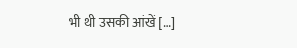भी थी उसकी आंखें […]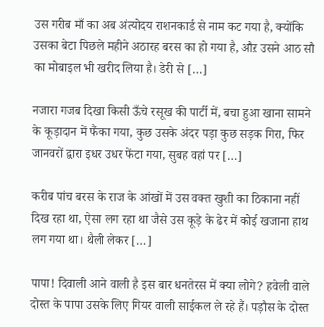उस गरीब माँ का अब अंत्योदय राशनकार्ड से नाम कट गया है, क्योंकि उसका बेटा पिछले महीने अठारह बरस का हो गया है, औऱ उसने आठ सौ का मोबाइल भी खरीद लिया है। डेरी से […]

नजारा गजब दिखा किसी ऊँचे रसूख की पार्टी में, बचा हुआ खाना सामने के कूड़ादान में फैंका गया, कुछ उसके अंदर पड़ा कुछ सड़क गिरा, फिर जानवरों द्वारा इधर उधर फेंटा गया, सुबह वहां पर […]

करीब पांच बरस के राज के आंखों में उस वक्त खुशी का ठिकाना नहीं दिख रहा था, ऐसा लग रहा था जैसे उस कूड़े के ढेर में कोई खजाना हाथ लग गया था। थैली लेकर […]

पापा! दिवाली आने वाली है इस बार धनतेरस में क्या लोगे? हवेली वाले दोस्त के पापा उसके लिए गियर वाली साईकल ले रहे हैं। पड़ौस के दोस्त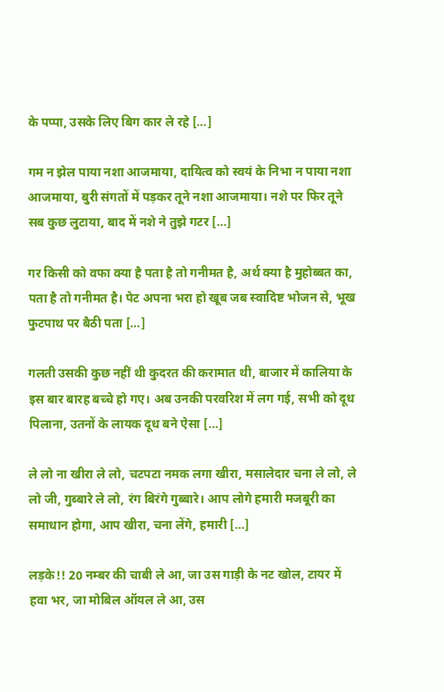के पप्पा, उसके लिए बिग कार ले रहे […]

गम न झेल पाया नशा आजमाया, दायित्व को स्वयं के निभा न पाया नशा आजमाया, बुरी संगतों में पड़कर तूने नशा आजमाया। नशे पर फिर तूने सब कुछ लुटाया, बाद में नशे ने तुझे गटर […]

गर किसी को वफा क्या है पता है तो गनीमत है, अर्थ क्या है मुहोब्बत का, पता है तो गनीमत है। पेट अपना भरा हो खूब जब स्वादिष्ट भोजन से, भूख फुटपाथ पर बैठी पता […]

गलती उसकी कुछ नहीं थी कुदरत की करामात थी, बाजार में कालिया के इस बार बारह बच्चे हो गए। अब उनकी परवरिश में लग गई, सभी को दूध पिलाना, उतनों के लायक दूध बने ऐसा […]

ले लो ना खीरा ले लो, चटपटा नमक लगा खीरा, मसालेदार चना ले लो, ले लो जी, गुब्बारे ले लो, रंग बिरंगे गुब्बारे। आप लोगे हमारी मजबूरी का समाधान होगा, आप खीरा, चना लेंगे, हमारी […]

लड़के!! 20 नम्बर की चाबी ले आ, जा उस गाड़ी के नट खोल, टायर में हवा भर, जा मोबिल ऑयल ले आ, उस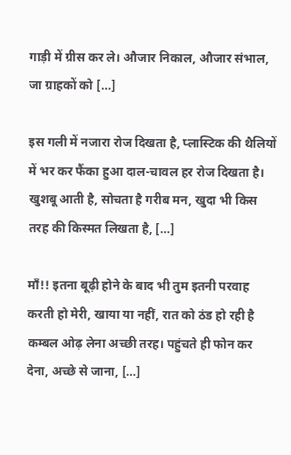गाड़ी में ग्रीस कर ले। औजार निकाल, औजार संभाल, जा ग्राहकों को […]

इस गली में नजारा रोज दिखता है, प्लास्टिक की थैलियों में भर कर फैंका हुआ दाल-चावल हर रोज दिखता है। खुशबू आती है, सोचता है गरीब मन, खुदा भी किस तरह की किस्मत लिखता है, […]

माँ!! इतना बूढ़ी होने के बाद भी तुम इतनी परवाह करती हो मेरी, खाया या नहीं, रात को ठंड हो रही है कम्बल ओढ़ लेना अच्छी तरह। पहुंचते ही फोन कर देना, अच्छे से जाना, […]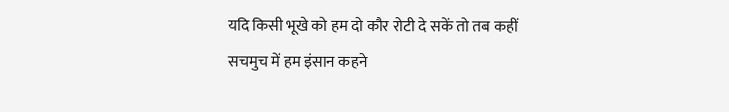यदि किसी भूखे को हम दो कौर रोटी दे सकें तो तब कहीं सचमुच में हम इंसान कहने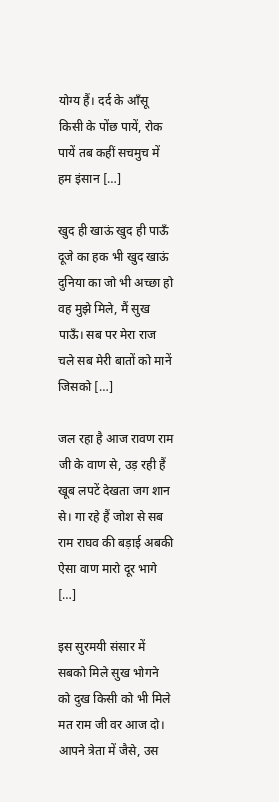योग्य हैं। दर्द के आँसू किसी के पोंछ पायें, रोक पायें तब कहीं सचमुच में हम इंसान […]

खुद ही खाऊं खुद ही पाऊँ दूजे का हक भी खुद खाऊं दुनिया का जो भी अच्छा हो वह मुझे मिले, मैं सुख पाऊँ। सब पर मेरा राज चले सब मेरी बातों को मानें जिसको […]

जल रहा है आज रावण राम जी के वाण से, उड़ रही हैं खूब लपटें देखता जग शान से। गा रहे हैं जोश से सब राम राघव की बड़ाई अबकी ऐसा वाण मारो दूर भागे […]

इस सुरमयी संसार में सबको मिले सुख भोगने को दुख किसी को भी मिले मत राम जी वर आज दो। आपने त्रेता में जैसे, उस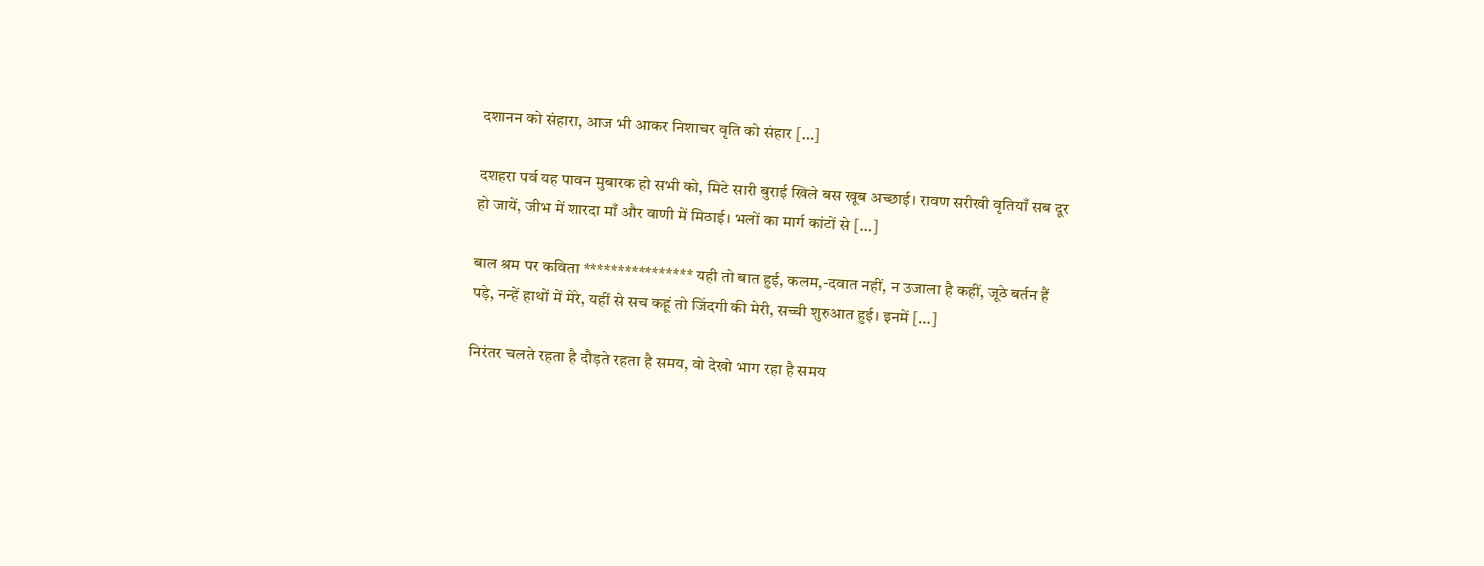दशानन को संहारा, आज भी आकर निशाचर वृति को संहार […]

दशहरा पर्व यह पावन मुबारक हो सभी को, मिटे सारी बुराई खिले बस खूब अच्छाई। रावण सरीखी वृतियाँ सब दूर हो जायें, जीभ में शारदा माँ और वाणी में मिठाई। भलों का मार्ग कांटों से […]

बाल श्रम पर कविता **************** यही तो बात हुई, कलम,-दवात नहीं, न उजाला है कहीं, जूठे बर्तन हैं पड़े, नन्हें हाथों में मेरे, यहीं से सच कहूं तो जिंदगी की मेरी, सच्ची शुरुआत हुई। इनमें […]

निरंतर चलते रहता है दौड़ते रहता है समय, वो देखो भाग रहा है समय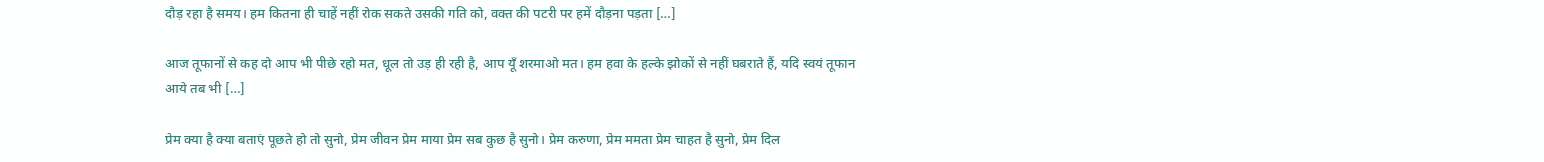दौड़ रहा है समय। हम कितना ही चाहें नहीं रोक सकते उसकी गति को, वक्त की पटरी पर हमें दौड़ना पड़ता […]

आज तूफानों से कह दो आप भी पीछे रहो मत, धूल तो उड़ ही रही है, आप यूँ शरमाओ मत। हम हवा के हल्के झोकों से नहीं घबराते हैं, यदि स्वयं तूफान आये तब भी […]

प्रेम क्या है क्या बताएं पूछते हो तो सुनो, प्रेम जीवन प्रेम माया प्रेम सब कुछ है सुनो। प्रेम करुणा, प्रेम ममता प्रेम चाहत है सुनो, प्रेम दिल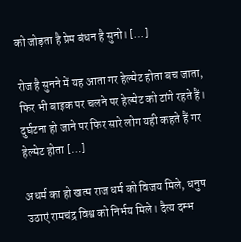को जोड़ता है प्रेम बंधन है सुनो। […]

रोज है सुनने में यह आता गर हेल्मेट होता बच जाता, फिर भी बाइक पर चलने पर हेल्मेट को टांगे रहते हैं। दुर्घटना हो जाने पर फिर सारे लोग यही कहते हैं गर हेल्मेट होता […]

अधर्म का हो खत्म राज धर्म को विजय मिले, धनुष उठाएं रामचंद्र विश्व को निर्भय मिले। दैत्य दम्भ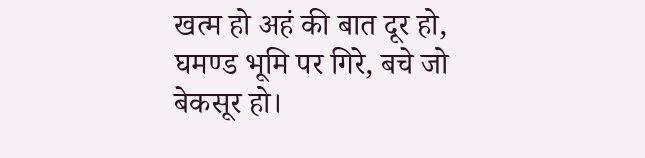खत्म हो अहं की बात दूर हो, घमण्ड भूमि पर गिरे, बचे जो बेकसूर हो।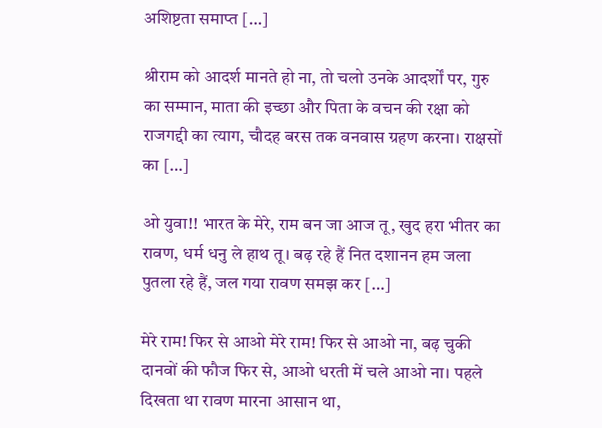अशिष्टता समाप्त […]

श्रीराम को आदर्श मानते हो ना, तो चलो उनके आदर्शों पर, गुरु का सम्मान, माता की इच्छा और पिता के वचन की रक्षा को राजगद्दी का त्याग, चौदह बरस तक वनवास ग्रहण करना। राक्षसों का […]

ओ युवा!! भारत के मेरे, राम बन जा आज तू, खुद हरा भीतर का रावण, धर्म धनु ले हाथ तू। बढ़ रहे हैं नित दशानन हम जला पुतला रहे हैं, जल गया रावण समझ कर […]

मेरे राम! फिर से आओ मेरे राम! फिर से आओ ना, बढ़ चुकी दानवों की फौज फिर से, आओ धरती में चले आओ ना। पहले दिखता था रावण मारना आसान था,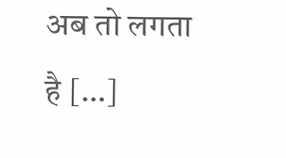अब तो लगता है […]